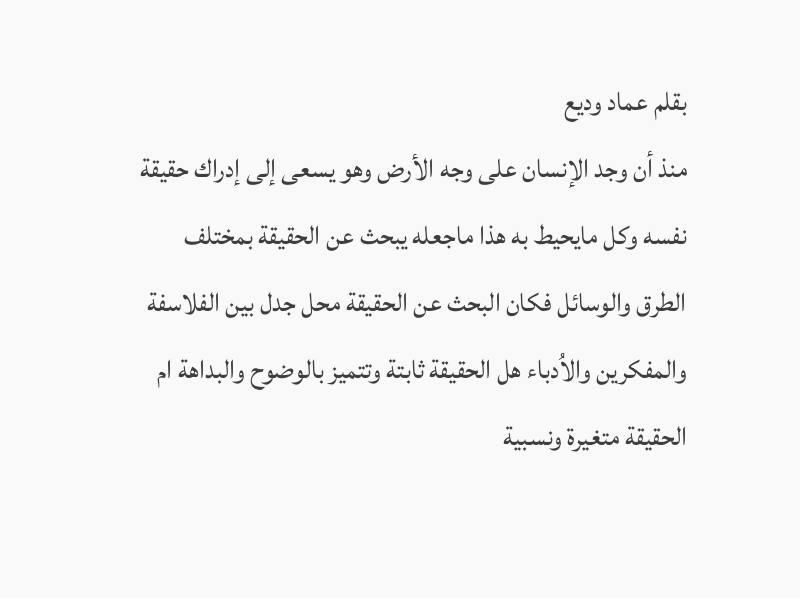بقلم عماد وديع
منذ أن وجد الإنسان على وجه الأرض وهو يسعى إلى إدراك حقيقة نفسه وكل مايحيط به هذا ماجعله يبحث عن الحقيقة بمختلف الطرق والوسائل فكان البحث عن الحقيقة محل جدل بين الفلاسفة والمفكرين والاُدباء هل الحقيقة ثابتة وتتميز بالوضوح والبداهة ام الحقيقة متغيرة ونسبية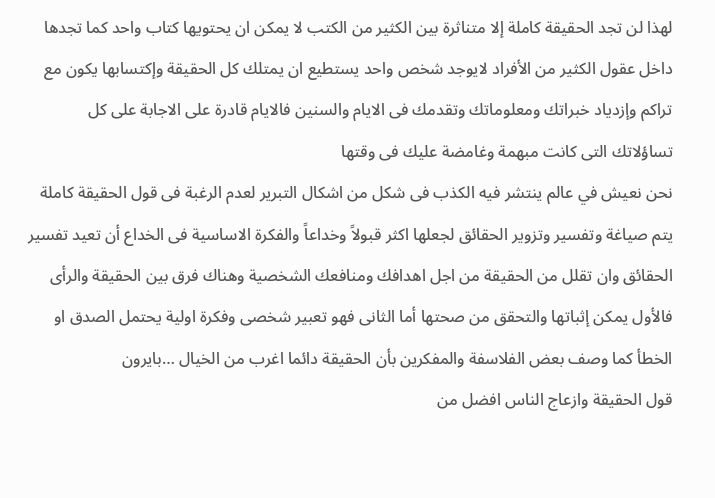لهذا لن تجد الحقيقة كاملة إلا متناثرة بين الكثير من الكتب لا يمكن ان يحتويها كتاب واحد كما تجدها داخل عقول الكثير من الأفراد لايوجد شخص واحد يستطيع ان يمتلك كل الحقيقة وإكتسابها يكون مع تراكم وإزدياد خبراتك ومعلوماتك وتقدمك فى الايام والسنين فالايام قادرة على الاجابة على كل تساؤلاتك التى كانت مبهمة وغامضة عليك فى وقتها
نحن نعيش في عالم ينتشر فيه الكذب فى شكل من اشكال التبرير لعدم الرغبة فى قول الحقيقة كاملة يتم صياغة وتفسير وتزوير الحقائق لجعلها اكثر قبولاً وخداعاً والفكرة الاساسية فى الخداع أن تعيد تفسير الحقائق وان تقلل من الحقيقة من اجل اهدافك ومنافعك الشخصية وهناك فرق بين الحقيقة والرأى فالأول يمكن إثباتها والتحقق من صحتها أما الثانى فهو تعبير شخصى وفكرة اولية يحتمل الصدق او الخطأ كما وصف بعض الفلاسفة والمفكرين بأن الحقيقة دائما اغرب من الخيال …بايرون
قول الحقيقة وازعاج الناس افضل من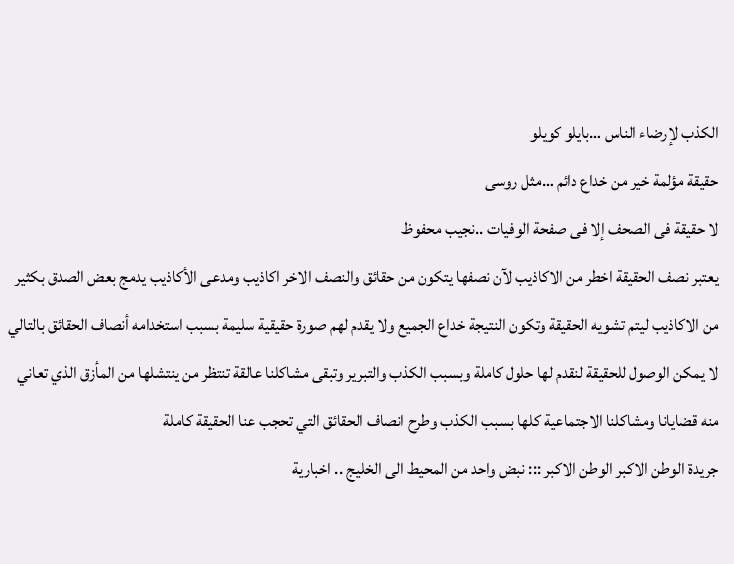الكذب لإرضاء الناس …بايلو كويلو
حقيقة مؤلمة خير من خداع دائم …مثل روسى
لا حقيقة فى الصحف إلا فى صفحة الوفيات ..نجيب محفوظ
يعتبر نصف الحقيقة اخطر من الاكاذيب لآن نصفها يتكون من حقائق والنصف الاخر اكاذيب ومدعى الأكاذيب يدمج بعض الصدق بكثير من الاكاذيب ليتم تشويه الحقيقة وتكون النتيجة خداع الجميع ولا يقدم لهم صورة حقيقية سليمة بسبب استخدامه أنصاف الحقائق بالتالي لا يمكن الوصول للحقيقة لنقدم لها حلول كاملة وبسبب الكذب والتبرير وتبقى مشاكلنا عالقة تنتظر من ينتشلها من المأزق الذي تعاني منه قضايانا ومشاكلنا الاجتماعية كلها بسبب الكذب وطرح انصاف الحقائق التي تحجب عنا الحقيقة كاملة
جريدة الوطن الاكبر الوطن الاكبر ::: نبض واحد من المحيط الى الخليج .. اخبارية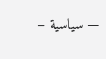— سياسية –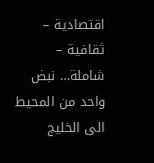اقتصادية – ثقافية – شاملة… نبض واحد من المحيط الى الخليج